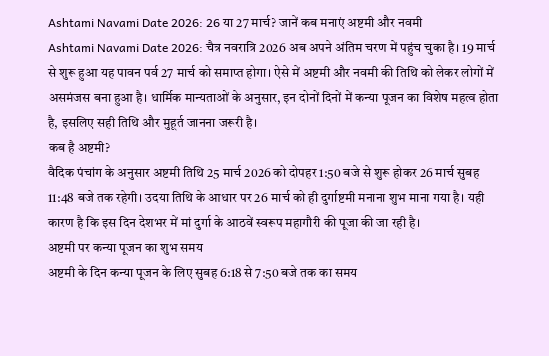Ashtami Navami Date 2026: 26 या 27 मार्च? जानें कब मनाएं अष्टमी और नवमी
Ashtami Navami Date 2026: चैत्र नवरात्रि 2026 अब अपने अंतिम चरण में पहुंच चुका है। 19 मार्च से शुरू हुआ यह पावन पर्व 27 मार्च को समाप्त होगा। ऐसे में अष्टमी और नवमी की तिथि को लेकर लोगों में असमंजस बना हुआ है। धार्मिक मान्यताओं के अनुसार, इन दोनों दिनों में कन्या पूजन का विशेष महत्व होता है, इसलिए सही तिथि और मुहूर्त जानना जरूरी है।
कब है अष्टमी?
वैदिक पंचांग के अनुसार अष्टमी तिथि 25 मार्च 2026 को दोपहर 1:50 बजे से शुरू होकर 26 मार्च सुबह 11:48 बजे तक रहेगी। उदया तिथि के आधार पर 26 मार्च को ही दुर्गाष्टमी मनाना शुभ माना गया है। यही कारण है कि इस दिन देशभर में मां दुर्गा के आठवें स्वरूप महागौरी की पूजा की जा रही है।
अष्टमी पर कन्या पूजन का शुभ समय
अष्टमी के दिन कन्या पूजन के लिए सुबह 6:18 से 7:50 बजे तक का समय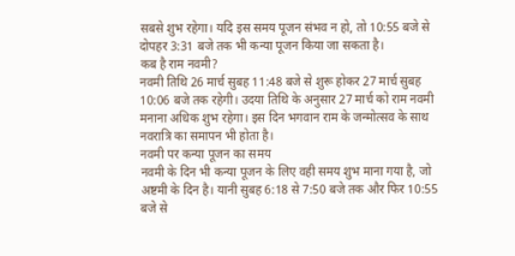सबसे शुभ रहेगा। यदि इस समय पूजन संभव न हो, तो 10:55 बजे से दोपहर 3:31 बजे तक भी कन्या पूजन किया जा सकता है।
कब है राम नवमी?
नवमी तिथि 26 मार्च सुबह 11:48 बजे से शुरू होकर 27 मार्च सुबह 10:06 बजे तक रहेगी। उदया तिथि के अनुसार 27 मार्च को राम नवमी मनाना अधिक शुभ रहेगा। इस दिन भगवान राम के जन्मोत्सव के साथ नवरात्रि का समापन भी होता है।
नवमी पर कन्या पूजन का समय
नवमी के दिन भी कन्या पूजन के लिए वही समय शुभ माना गया है, जो अष्टमी के दिन है। यानी सुबह 6:18 से 7:50 बजे तक और फिर 10:55 बजे से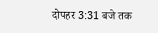दोपहर 3:31 बजे तक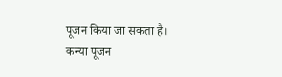पूजन किया जा सकता है।
कन्या पूजन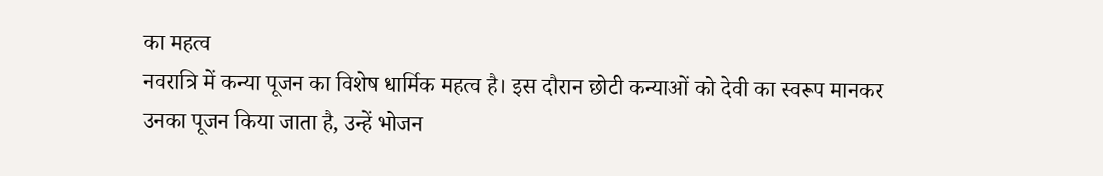का महत्व
नवरात्रि में कन्या पूजन का विशेष धार्मिक महत्व है। इस दौरान छोटी कन्याओं को देवी का स्वरूप मानकर उनका पूजन किया जाता है, उन्हें भोजन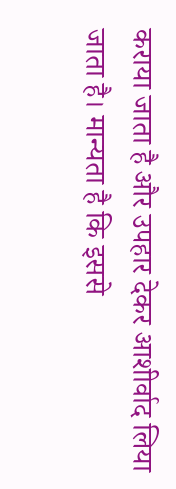कराया जाता है और उपहार देकर आशीर्वाद लिया जाता है। मान्यता है कि इससे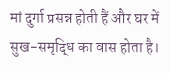मां दुर्गा प्रसन्न होती हैं और घर में सुख-समृद्धि का वास होता है।